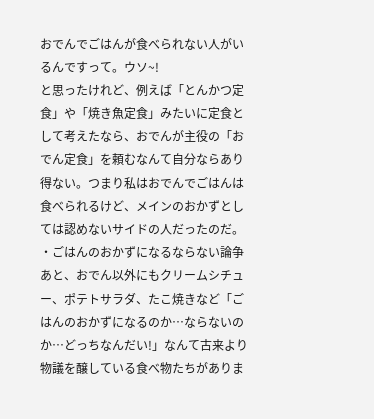おでんでごはんが食べられない人がいるんですって。ウソ~!
と思ったけれど、例えば「とんかつ定食」や「焼き魚定食」みたいに定食として考えたなら、おでんが主役の「おでん定食」を頼むなんて自分ならあり得ない。つまり私はおでんでごはんは食べられるけど、メインのおかずとしては認めないサイドの人だったのだ。
・ごはんのおかずになるならない論争
あと、おでん以外にもクリームシチュー、ポテトサラダ、たこ焼きなど「ごはんのおかずになるのか…ならないのか…どっちなんだい!」なんて古来より物議を醸している食べ物たちがありま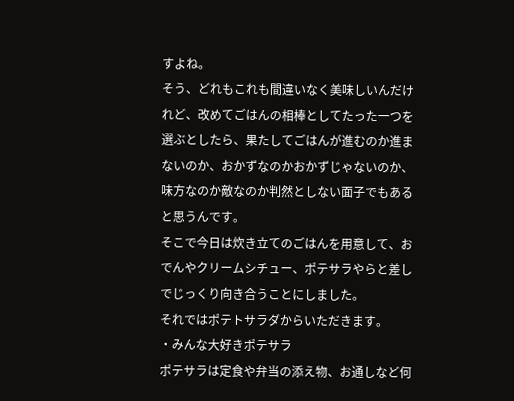すよね。
そう、どれもこれも間違いなく美味しいんだけれど、改めてごはんの相棒としてたった一つを選ぶとしたら、果たしてごはんが進むのか進まないのか、おかずなのかおかずじゃないのか、味方なのか敵なのか判然としない面子でもあると思うんです。
そこで今日は炊き立てのごはんを用意して、おでんやクリームシチュー、ポテサラやらと差しでじっくり向き合うことにしました。
それではポテトサラダからいただきます。
・みんな大好きポテサラ
ポテサラは定食や弁当の添え物、お通しなど何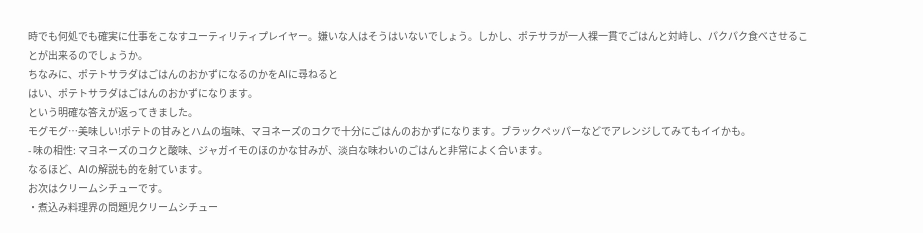時でも何処でも確実に仕事をこなすユーティリティプレイヤー。嫌いな人はそうはいないでしょう。しかし、ポテサラが一人裸一貫でごはんと対峙し、パクパク食べさせることが出来るのでしょうか。
ちなみに、ポテトサラダはごはんのおかずになるのかをAIに尋ねると
はい、ポテトサラダはごはんのおかずになります。
という明確な答えが返ってきました。
モグモグ…美味しい!ポテトの甘みとハムの塩味、マヨネーズのコクで十分にごはんのおかずになります。ブラックペッパーなどでアレンジしてみてもイイかも。
- 味の相性: マヨネーズのコクと酸味、ジャガイモのほのかな甘みが、淡白な味わいのごはんと非常によく合います。
なるほど、AIの解説も的を射ています。
お次はクリームシチューです。
・煮込み料理界の問題児クリームシチュー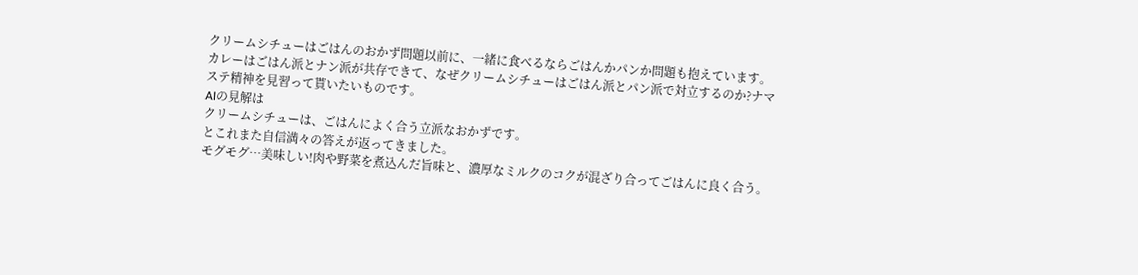クリームシチューはごはんのおかず問題以前に、一緒に食べるならごはんかパンか問題も抱えています。カレーはごはん派とナン派が共存できて、なぜクリームシチューはごはん派とパン派で対立するのか?ナマステ精神を見習って貰いたいものです。
AIの見解は
クリームシチューは、ごはんによく合う立派なおかずです。
とこれまた自信満々の答えが返ってきました。
モグモグ…美味しい!肉や野菜を煮込んだ旨味と、濃厚なミルクのコクが混ざり合ってごはんに良く合う。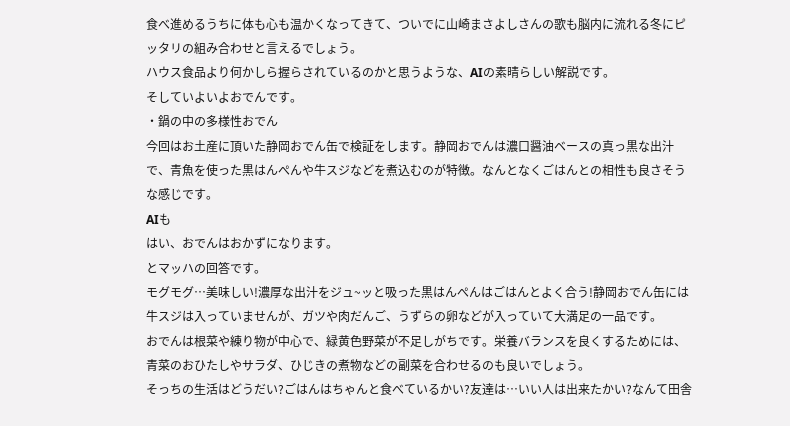食べ進めるうちに体も心も温かくなってきて、ついでに山崎まさよしさんの歌も脳内に流れる冬にピッタリの組み合わせと言えるでしょう。
ハウス食品より何かしら握らされているのかと思うような、AIの素晴らしい解説です。
そしていよいよおでんです。
・鍋の中の多様性おでん
今回はお土産に頂いた静岡おでん缶で検証をします。静岡おでんは濃口醤油ベースの真っ黒な出汁で、青魚を使った黒はんぺんや牛スジなどを煮込むのが特徴。なんとなくごはんとの相性も良さそうな感じです。
AIも
はい、おでんはおかずになります。
とマッハの回答です。
モグモグ…美味しい!濃厚な出汁をジュ~ッと吸った黒はんぺんはごはんとよく合う!静岡おでん缶には牛スジは入っていませんが、ガツや肉だんご、うずらの卵などが入っていて大満足の一品です。
おでんは根菜や練り物が中心で、緑黄色野菜が不足しがちです。栄養バランスを良くするためには、青菜のおひたしやサラダ、ひじきの煮物などの副菜を合わせるのも良いでしょう。
そっちの生活はどうだい?ごはんはちゃんと食べているかい?友達は…いい人は出来たかい?なんて田舎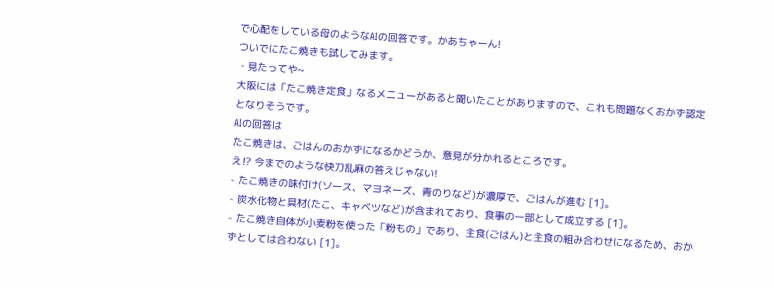で心配をしている母のようなAIの回答です。かあちゃーん!
ついでにたこ焼きも試してみます。
・見たってや~
大阪には「たこ焼き定食」なるメニューがあると聞いたことがありますので、これも問題なくおかず認定となりそうです。
AIの回答は
たこ焼きは、ごはんのおかずになるかどうか、意見が分かれるところです。
え⁉ 今までのような快刀乱麻の答えじゃない!
- たこ焼きの味付け(ソース、マヨネーズ、青のりなど)が濃厚で、ごはんが進む [1]。
- 炭水化物と具材(たこ、キャベツなど)が含まれており、食事の一部として成立する [1]。
- たこ焼き自体が小麦粉を使った「粉もの」であり、主食(ごはん)と主食の組み合わせになるため、おかずとしては合わない [1]。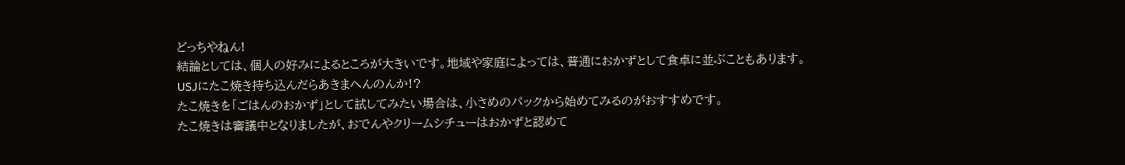どっちやねん!
結論としては、個人の好みによるところが大きいです。地域や家庭によっては、普通におかずとして食卓に並ぶこともあります。
USJにたこ焼き持ち込んだらあきまへんのんか!?
たこ焼きを「ごはんのおかず」として試してみたい場合は、小さめのパックから始めてみるのがおすすめです。
たこ焼きは審議中となりましたが、おでんやクリームシチューはおかずと認めて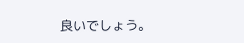良いでしょう。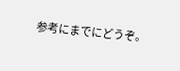参考にまでにどうぞ。